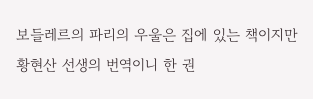보들레르의 파리의 우울은 집에 있는 책이지만 황현산 선생의 번역이니 한 권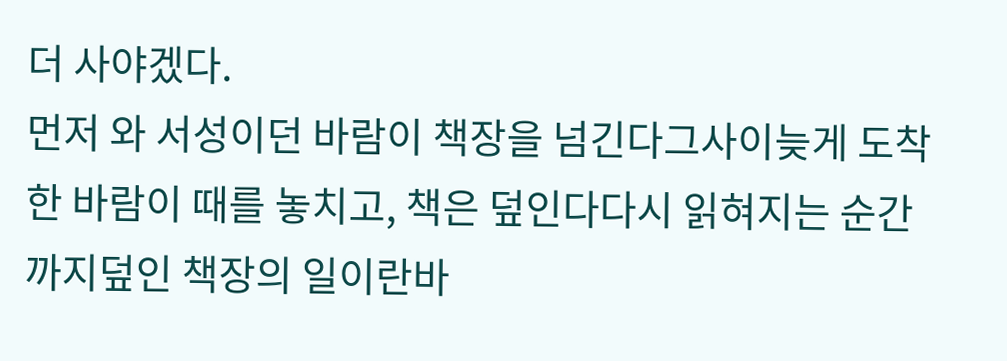더 사야겠다.
먼저 와 서성이던 바람이 책장을 넘긴다그사이늦게 도착한 바람이 때를 놓치고, 책은 덮인다다시 읽혀지는 순간까지덮인 책장의 일이란바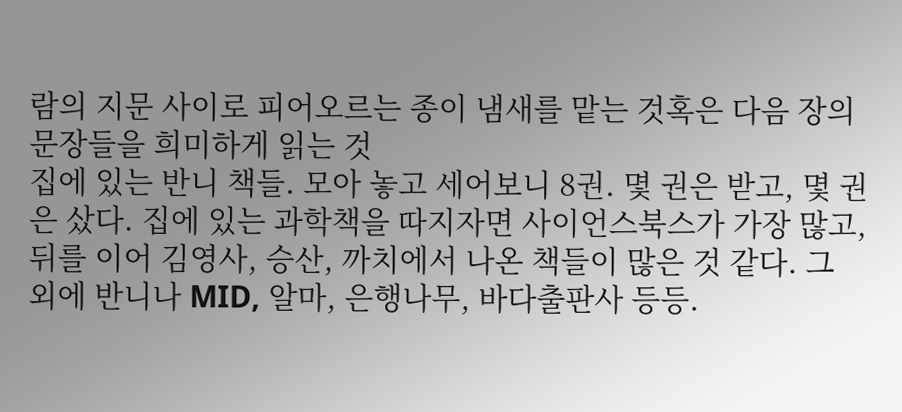람의 지문 사이로 피어오르는 종이 냄새를 맡는 것혹은 다음 장의 문장들을 희미하게 읽는 것
집에 있는 반니 책들. 모아 놓고 세어보니 8권. 몇 권은 받고, 몇 권은 샀다. 집에 있는 과학책을 따지자면 사이언스북스가 가장 많고, 뒤를 이어 김영사, 승산, 까치에서 나온 책들이 많은 것 같다. 그 외에 반니나 MID, 알마, 은행나무, 바다출판사 등등.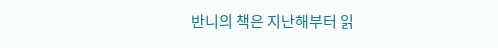반니의 책은 지난해부터 읽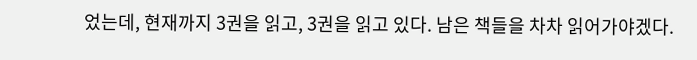었는데, 현재까지 3권을 읽고, 3권을 읽고 있다. 남은 책들을 차차 읽어가야겠다.